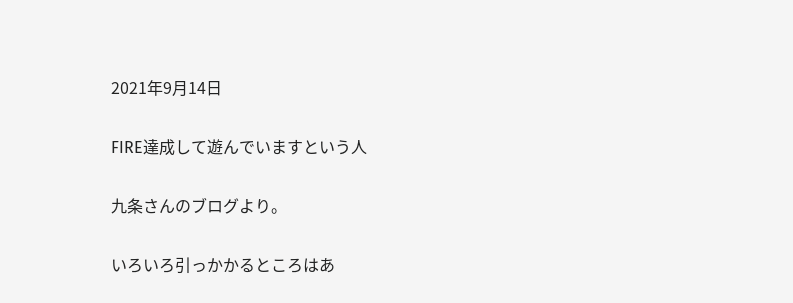2021年9月14日

FIRE達成して遊んでいますという人

九条さんのブログより。

いろいろ引っかかるところはあ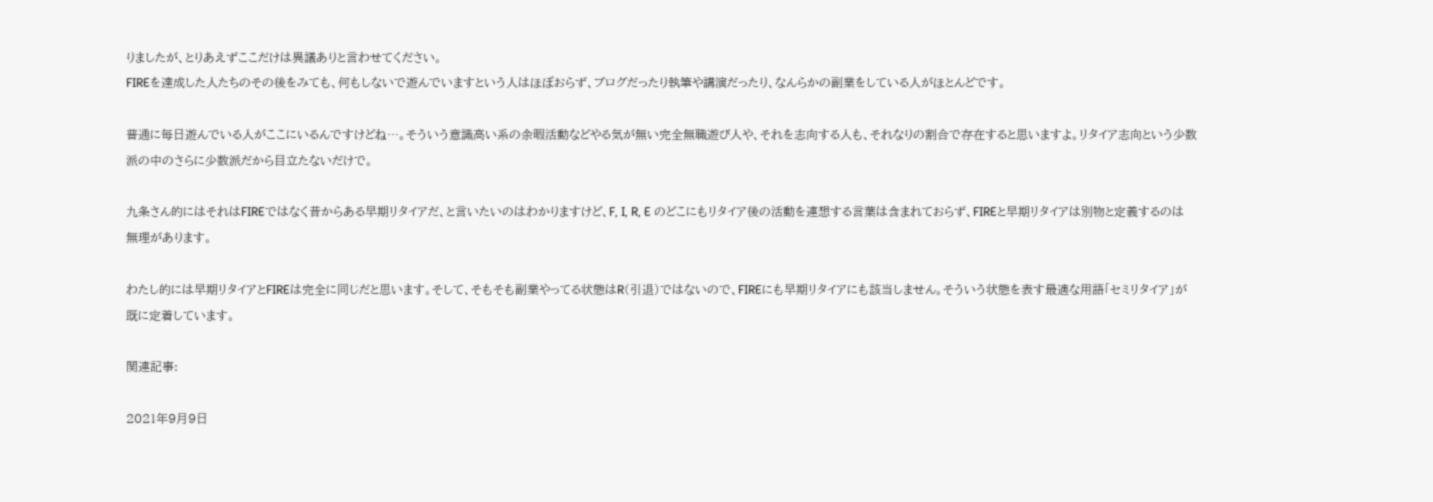りましたが、とりあえずここだけは異議ありと言わせてください。
FIREを達成した人たちのその後をみても、何もしないで遊んでいますという人はほぼおらず、ブログだったり執筆や講演だったり、なんらかの副業をしている人がほとんどです。

普通に毎日遊んでいる人がここにいるんですけどね…。そういう意識高い系の余暇活動などやる気が無い完全無職遊び人や、それを志向する人も、それなりの割合で存在すると思いますよ。リタイア志向という少数派の中のさらに少数派だから目立たないだけで。

九条さん的にはそれはFIREではなく昔からある早期リタイアだ、と言いたいのはわかりますけど、F, I, R, E のどこにもリタイア後の活動を連想する言葉は含まれておらず、FIREと早期リタイアは別物と定義するのは無理があります。

わたし的には早期リタイアとFIREは完全に同じだと思います。そして、そもそも副業やってる状態はR(引退)ではないので、FIREにも早期リタイアにも該当しません。そういう状態を表す最適な用語「セミリタイア」が既に定着しています。

関連記事:

2021年9月9日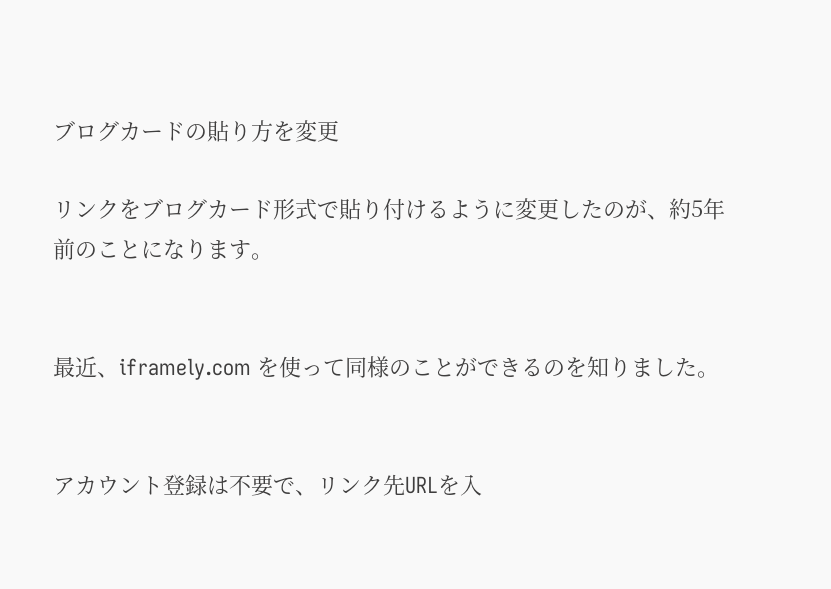ブログカードの貼り方を変更

リンクをブログカード形式で貼り付けるように変更したのが、約5年前のことになります。


最近、iframely.com を使って同様のことができるのを知りました。


アカウント登録は不要で、リンク先URLを入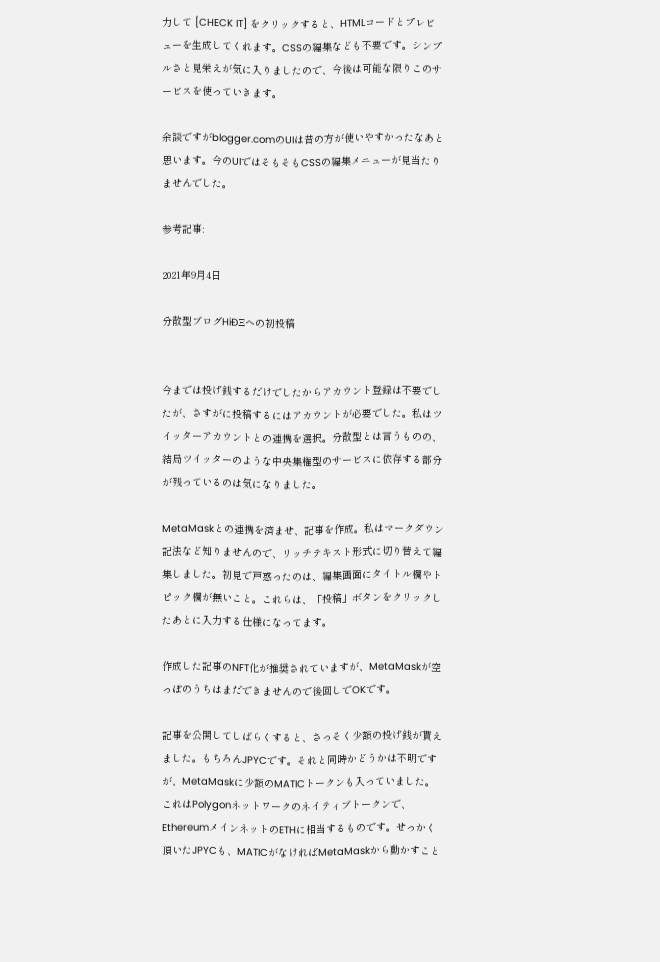力して [CHECK IT] をクリックすると、HTMLコードとプレビューを生成してくれます。CSSの編集なども不要です。シンプルさと見栄えが気に入りましたので、今後は可能な限りこのサービスを使っていきます。

余談ですがblogger.comのUIは昔の方が使いやすかったなあと思います。今のUIではそもそもCSSの編集メニューが見当たりませんでした。

参考記事:

2021年9月4日

分散型ブログHiÐΞへの初投稿


今までは投げ銭するだけでしたからアカウント登録は不要でしたが、さすがに投稿するにはアカウントが必要でした。私はツイッターアカウントとの連携を選択。分散型とは言うものの、結局ツイッターのような中央集権型のサービスに依存する部分が残っているのは気になりました。

MetaMaskとの連携を済ませ、記事を作成。私はマークダウン記法など知りませんので、リッチテキスト形式に切り替えて編集しました。初見で戸惑ったのは、編集画面にタイトル欄やトピック欄が無いこと。これらは、「投稿」ボタンをクリックしたあとに入力する仕様になってます。

作成した記事のNFT化が推奨されていますが、MetaMaskが空っぽのうちはまだできませんので後回しでOKです。

記事を公開してしばらくすると、さっそく少額の投げ銭が貰えました。もちろんJPYCです。それと同時かどうかは不明ですが、MetaMaskに少額のMATICトークンも入っていました。これはPolygonネットワークのネイティブトークンで、EthereumメインネットのETHに相当するものです。せっかく頂いたJPYCも、MATICがなければMetaMaskから動かすこと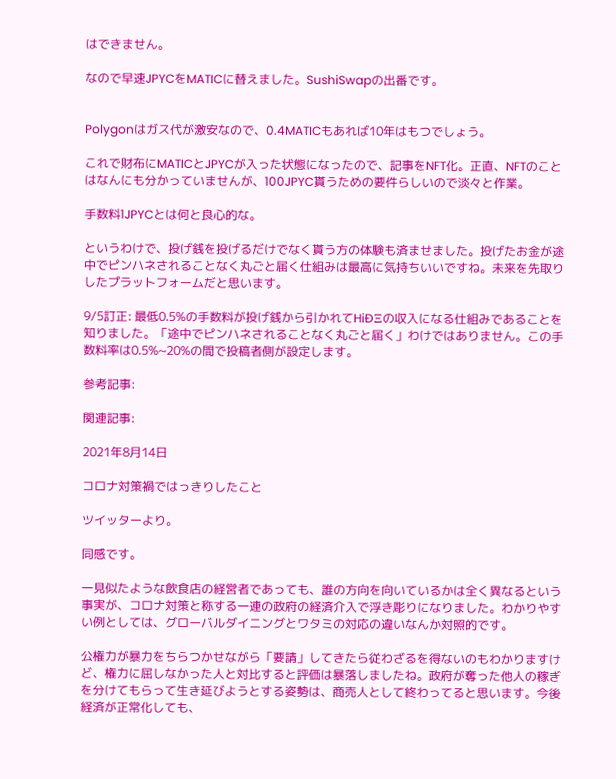はできません。

なので早速JPYCをMATICに替えました。SushiSwapの出番です。


Polygonはガス代が激安なので、0.4MATICもあれば10年はもつでしょう。

これで財布にMATICとJPYCが入った状態になったので、記事をNFT化。正直、NFTのことはなんにも分かっていませんが、100JPYC貰うための要件らしいので淡々と作業。

手数料1JPYCとは何と良心的な。

というわけで、投げ銭を投げるだけでなく貰う方の体験も済ませました。投げたお金が途中でピンハネされることなく丸ごと届く仕組みは最高に気持ちいいですね。未来を先取りしたプラットフォームだと思います。

9/5訂正: 最低0.5%の手数料が投げ銭から引かれてHiÐΞの収入になる仕組みであることを知りました。「途中でピンハネされることなく丸ごと届く」わけではありません。この手数料率は0.5%~20%の間で投稿者側が設定します。

参考記事:

関連記事:

2021年8月14日

コロナ対策禍ではっきりしたこと

ツイッターより。

同感です。

一見似たような飲食店の経営者であっても、誰の方向を向いているかは全く異なるという事実が、コロナ対策と称する一連の政府の経済介入で浮き彫りになりました。わかりやすい例としては、グローバルダイニングとワタミの対応の違いなんか対照的です。

公権力が暴力をちらつかせながら「要請」してきたら従わざるを得ないのもわかりますけど、権力に屈しなかった人と対比すると評価は暴落しましたね。政府が奪った他人の稼ぎを分けてもらって生き延びようとする姿勢は、商売人として終わってると思います。今後経済が正常化しても、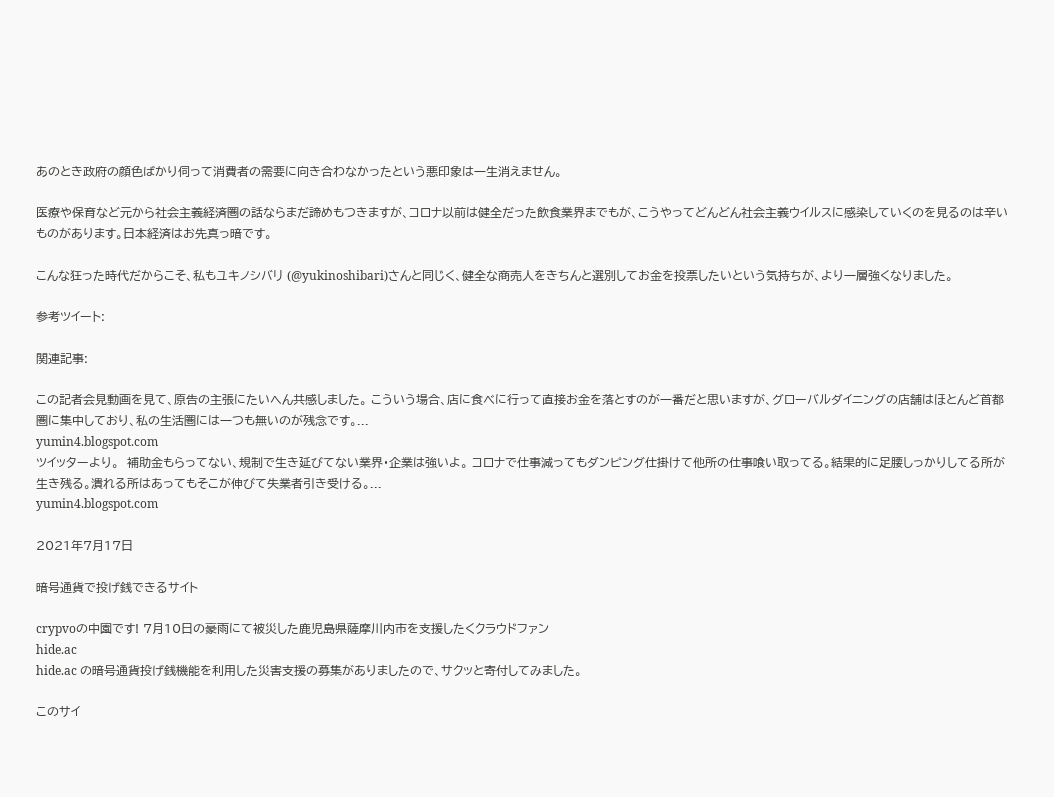あのとき政府の顔色ばかり伺って消費者の需要に向き合わなかったという悪印象は一生消えません。

医療や保育など元から社会主義経済圏の話ならまだ諦めもつきますが、コロナ以前は健全だった飲食業界までもが、こうやってどんどん社会主義ウイルスに感染していくのを見るのは辛いものがあります。日本経済はお先真っ暗です。

こんな狂った時代だからこそ、私もユキノシバリ (@yukinoshibari)さんと同じく、健全な商売人をきちんと選別してお金を投票したいという気持ちが、より一層強くなりました。

参考ツイート:

関連記事:

この記者会見動画を見て、原告の主張にたいへん共感しました。 こういう場合、店に食べに行って直接お金を落とすのが一番だと思いますが、グローバルダイニングの店舗はほとんど首都圏に集中しており、私の生活圏には一つも無いのが残念です。...
yumin4.blogspot.com
ツイッターより。  補助金もらってない、規制で生き延びてない業界・企業は強いよ。 コロナで仕事減ってもダンピング仕掛けて他所の仕事喰い取ってる。結果的に足腰しっかりしてる所が生き残る。潰れる所はあってもそこが伸びて失業者引き受ける。...
yumin4.blogspot.com

2021年7月17日

暗号通貨で投げ銭できるサイト

crypvoの中園です! 7月10日の豪雨にて被災した鹿児島県薩摩川内市を支援したくクラウドファン
hide.ac
hide.ac の暗号通貨投げ銭機能を利用した災害支援の募集がありましたので、サクッと寄付してみました。

このサイ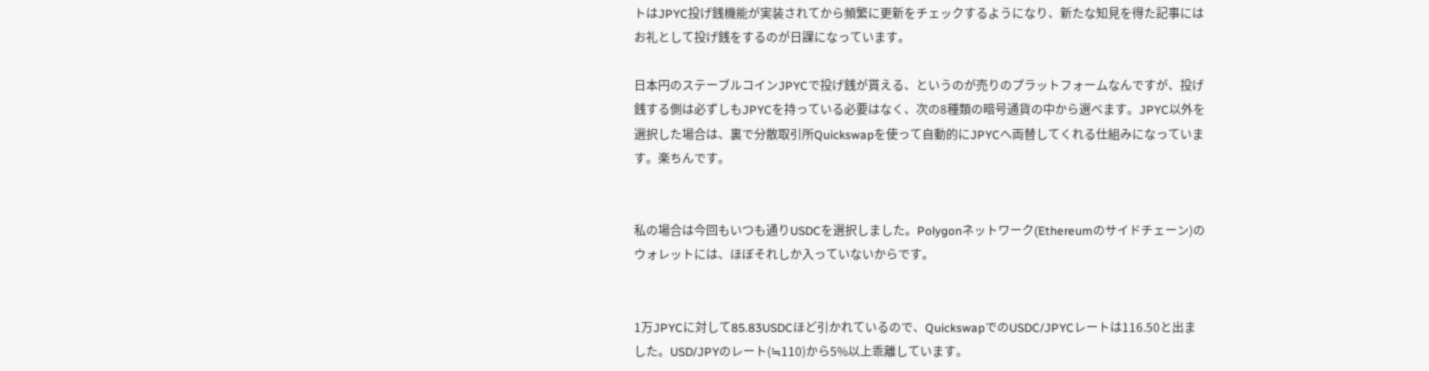トはJPYC投げ銭機能が実装されてから頻繁に更新をチェックするようになり、新たな知見を得た記事にはお礼として投げ銭をするのが日課になっています。

日本円のステーブルコインJPYCで投げ銭が貰える、というのが売りのプラットフォームなんですが、投げ銭する側は必ずしもJPYCを持っている必要はなく、次の8種類の暗号通貨の中から選べます。JPYC以外を選択した場合は、裏で分散取引所Quickswapを使って自動的にJPYCへ両替してくれる仕組みになっています。楽ちんです。


私の場合は今回もいつも通りUSDCを選択しました。Polygonネットワーク(Ethereumのサイドチェーン)のウォレットには、ほぼそれしか入っていないからです。


1万JPYCに対して85.83USDCほど引かれているので、QuickswapでのUSDC/JPYCレートは116.50と出ました。USD/JPYのレート(≒110)から5%以上乖離しています。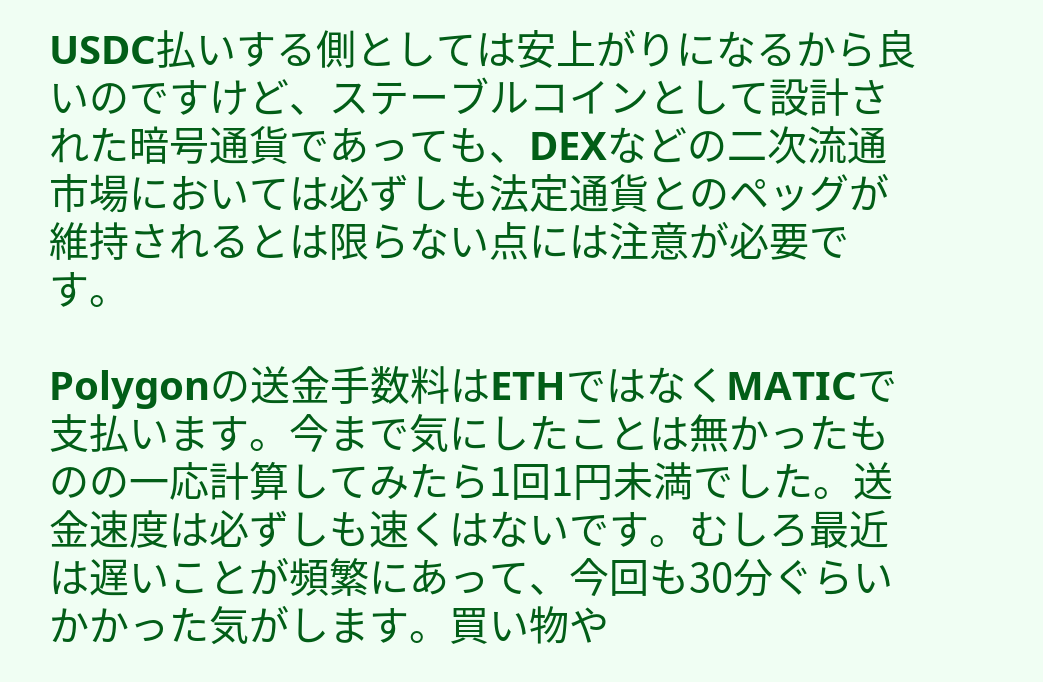USDC払いする側としては安上がりになるから良いのですけど、ステーブルコインとして設計された暗号通貨であっても、DEXなどの二次流通市場においては必ずしも法定通貨とのペッグが維持されるとは限らない点には注意が必要です。

Polygonの送金手数料はETHではなくMATICで支払います。今まで気にしたことは無かったものの一応計算してみたら1回1円未満でした。送金速度は必ずしも速くはないです。むしろ最近は遅いことが頻繁にあって、今回も30分ぐらいかかった気がします。買い物や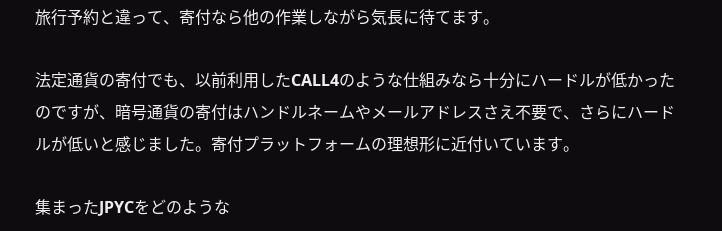旅行予約と違って、寄付なら他の作業しながら気長に待てます。

法定通貨の寄付でも、以前利用したCALL4のような仕組みなら十分にハードルが低かったのですが、暗号通貨の寄付はハンドルネームやメールアドレスさえ不要で、さらにハードルが低いと感じました。寄付プラットフォームの理想形に近付いています。

集まったJPYCをどのような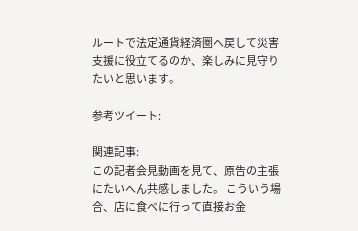ルートで法定通貨経済圏へ戻して災害支援に役立てるのか、楽しみに見守りたいと思います。

参考ツイート:

関連記事:
この記者会見動画を見て、原告の主張にたいへん共感しました。 こういう場合、店に食べに行って直接お金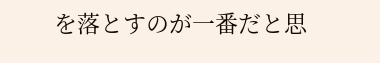を落とすのが一番だと思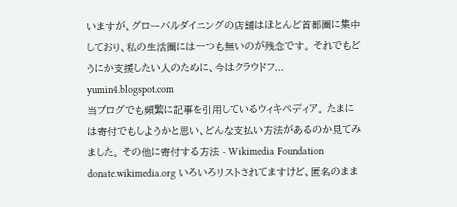いますが、グローバルダイニングの店舗はほとんど首都圏に集中しており、私の生活圏には一つも無いのが残念です。 それでもどうにか支援したい人のために、今はクラウドフ...
yumin4.blogspot.com
当ブログでも頻繁に記事を引用しているウィキペディア。 たまには寄付でもしようかと思い、どんな支払い方法があるのか見てみました。 その他に寄付する方法 - Wikimedia Foundation donate.wikimedia.org いろいろリストされてますけど、匿名のまま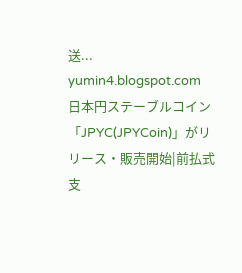送...
yumin4.blogspot.com
日本円ステーブルコイン「JPYC(JPYCoin)」がリリース・販売開始|前払式支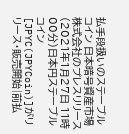払手段扱いのステーブルコイン 日本暗号資産市場株式会社のプレスリリース(2021年1月27日 11時00分)日本円ステーブルコイン[JPYC(JPYCoin)]がリリース・販売開始|前払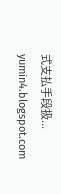式支払手段扱...
yumin4.blogspot.com